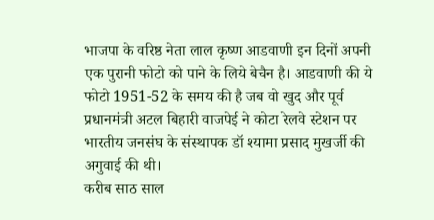भाजपा के वरिष्ठ नेता लाल कृष्ण आडवाणी इन दिनों अपनी एक पुरानी फोटो को पाने के लिये बेचैन है। आडवाणी की ये फोटो 1951-52 के समय की है जब वो खुद और पूर्व प्रधानमंत्री अटल बिहारी वाजपेई ने कोटा रेलवे स्टेशन पर भारतीय जनसंघ के संस्थापक डॉ श्यामा प्रसाद मुखर्जी की अगुवाई की थी।
करीब साठ साल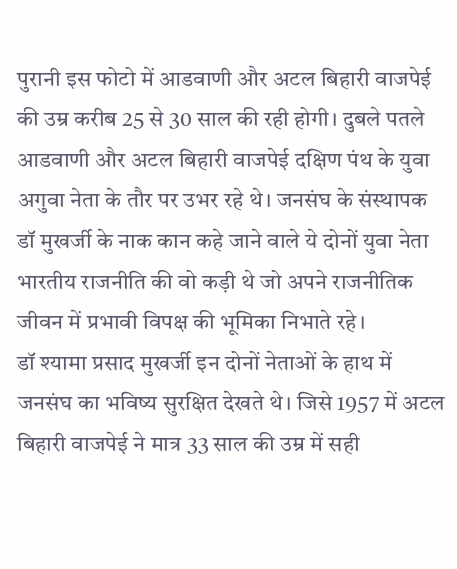पुरानी इस फोटो में आडवाणी और अटल बिहारी वाजपेई की उम्र करीब 25 से 30 साल की रही होगी। दुबले पतले आडवाणी और अटल बिहारी वाजपेई दक्षिण पंथ के युवा अगुवा नेता के तौर पर उभर रहे थे। जनसंघ के संस्थापक डॉ मुखर्जी के नाक कान कहे जाने वाले ये दोनों युवा नेता भारतीय राजनीति की वो कड़ी थे जो अपने राजनीतिक जीवन में प्रभावी विपक्ष की भूमिका निभाते रहे।
डॉ श्यामा प्रसाद मुखर्जी इन दोनों नेताओं के हाथ में जनसंघ का भविष्य सुरक्षित देखते थे। जिसे 1957 में अटल बिहारी वाजपेई ने मात्र 33 साल की उम्र में सही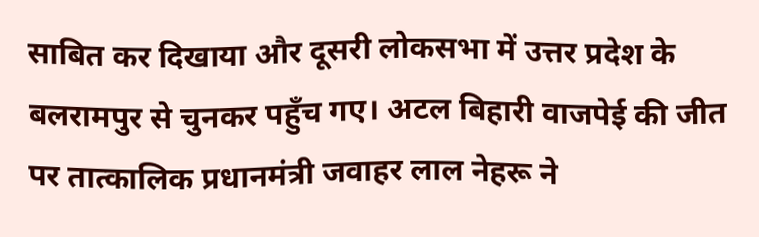साबित कर दिखाया और दूसरी लोकसभा में उत्तर प्रदेश के बलरामपुर से चुनकर पहुँच गए। अटल बिहारी वाजपेई की जीत पर तात्कालिक प्रधानमंत्री जवाहर लाल नेहरू ने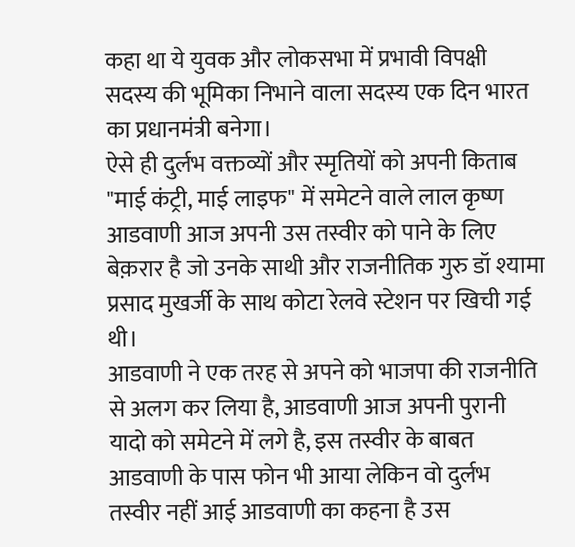कहा था ये युवक और लोकसभा में प्रभावी विपक्षी सदस्य की भूमिका निभाने वाला सदस्य एक दिन भारत का प्रधानमंत्री बनेगा।
ऐसे ही दुर्लभ वक्तव्यों और स्मृतियों को अपनी किताब "माई कंट्री, माई लाइफ" में समेटने वाले लाल कृष्ण आडवाणी आज अपनी उस तस्वीर को पाने के लिए बेक़रार है जो उनके साथी और राजनीतिक गुरु डॉ श्यामा प्रसाद मुखर्जी के साथ कोटा रेलवे स्टेशन पर खिची गई थी।
आडवाणी ने एक तरह से अपने को भाजपा की राजनीति से अलग कर लिया है, आडवाणी आज अपनी पुरानी यादो को समेटने में लगे है, इस तस्वीर के बाबत आडवाणी के पास फोन भी आया लेकिन वो दुर्लभ तस्वीर नहीं आई आडवाणी का कहना है उस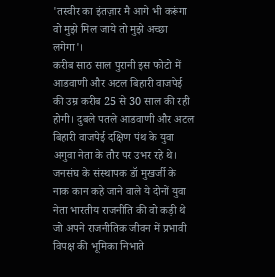'तस्वीर का इंतज़ार मै आगे भी करूंगा वो मुझे मिल जाये तो मुझे अच्छा लगेगा'।
करीब साठ साल पुरानी इस फोटो में आडवाणी और अटल बिहारी वाजपेई की उम्र करीब 25 से 30 साल की रही होगी। दुबले पतले आडवाणी और अटल बिहारी वाजपेई दक्षिण पंथ के युवा अगुवा नेता के तौर पर उभर रहे थे। जनसंघ के संस्थापक डॉ मुखर्जी के नाक कान कहे जाने वाले ये दोनों युवा नेता भारतीय राजनीति की वो कड़ी थे जो अपने राजनीतिक जीवन में प्रभावी विपक्ष की भूमिका निभाते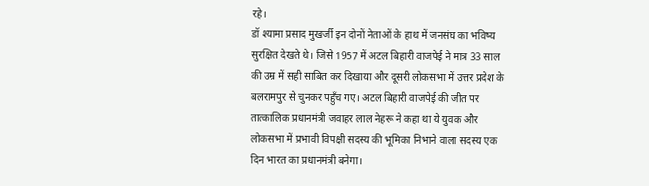रहे।
डॉ श्यामा प्रसाद मुखर्जी इन दोनों नेताओं के हाथ में जनसंघ का भविष्य सुरक्षित देखते थे। जिसे 1957 में अटल बिहारी वाजपेई ने मात्र 33 साल की उम्र में सही साबित कर दिखाया और दूसरी लोकसभा में उत्तर प्रदेश के बलरामपुर से चुनकर पहुँच गए। अटल बिहारी वाजपेई की जीत पर तात्कालिक प्रधानमंत्री जवाहर लाल नेहरू ने कहा था ये युवक और लोकसभा में प्रभावी विपक्षी सदस्य की भूमिका निभाने वाला सदस्य एक दिन भारत का प्रधानमंत्री बनेगा।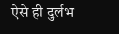ऐसे ही दुर्लभ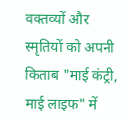वक्तव्यों और स्मृतियों को अपनी किताब "माई कंट्री, माई लाइफ" में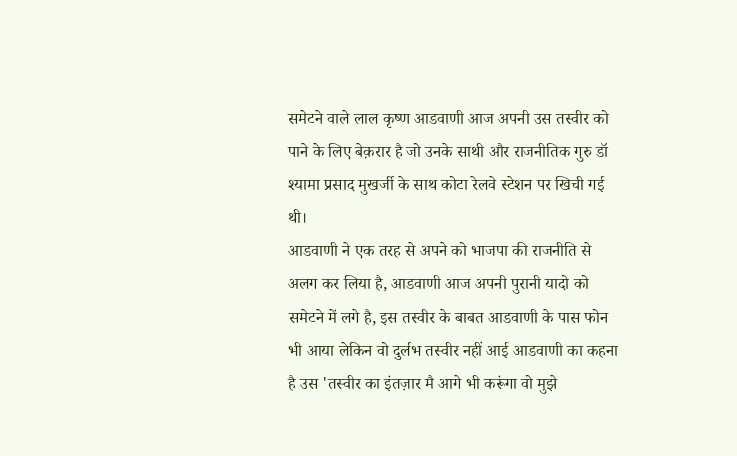समेटने वाले लाल कृष्ण आडवाणी आज अपनी उस तस्वीर को पाने के लिए बेक़रार है जो उनके साथी और राजनीतिक गुरु डॉ श्यामा प्रसाद मुखर्जी के साथ कोटा रेलवे स्टेशन पर खिची गई थी।
आडवाणी ने एक तरह से अपने को भाजपा की राजनीति से अलग कर लिया है, आडवाणी आज अपनी पुरानी यादो को समेटने में लगे है, इस तस्वीर के बाबत आडवाणी के पास फोन भी आया लेकिन वो दुर्लभ तस्वीर नहीं आई आडवाणी का कहना है उस 'तस्वीर का इंतज़ार मै आगे भी करूंगा वो मुझे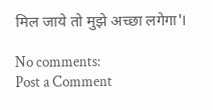मिल जाये तो मुझे अच्छा लगेगा'।

No comments:
Post a Comment